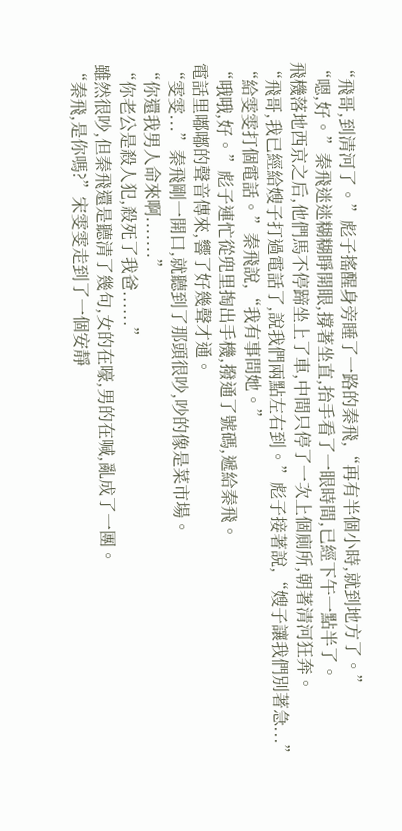“飛哥,到清河了。”彪子搖醒身旁睡了一路的秦飛,“再有半個小時,就到地方了。”
“嗯,好。”秦飛迷迷糊糊睜開眼,撐著坐直,抬手看了一眼時間,已經下午一點半了。
飛機落地西京之后,他們馬不停蹄坐上了車,中間只停了一次上個廁所,朝著清河狂奔。
“飛哥,我已經給嫂子打過電話了,說我們兩點左右到。”彪子接著說,“嫂子讓我們別著急...”
“給雯雯打個電話。”秦飛說,“我有事問她。”
“哦哦,好。”彪子連忙從兜里掏出手機,撥通了號碼,遞給秦飛。
電話里嘟嘟的聲音傳來,響了好幾聲才通。
“雯雯...”秦飛剛一開口,就聽到了那頭很吵,吵的像是菜市場。
“你還我男人命來啊.......”
“你老公是殺人犯,殺死了我爸......”
雖然很吵,但秦飛還是聽清了幾句,女的在嚎,男的在喊,亂成了一團。
“秦飛,是你嗎?”宋雯雯走到了一個安靜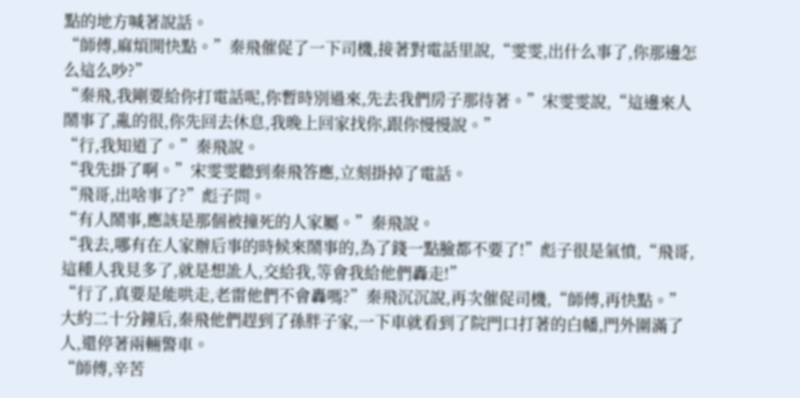點的地方喊著說話。
“師傅,麻煩開快點。”秦飛催促了一下司機,接著對電話里說,“雯雯,出什么事了,你那邊怎么這么吵?”
“秦飛,我剛要給你打電話呢,你暫時別過來,先去我們房子那待著。”宋雯雯說,“這邊來人鬧事了,亂的很,你先回去休息,我晚上回家找你,跟你慢慢說。”
“行,我知道了。”秦飛說。
“我先掛了啊。”宋雯雯聽到秦飛答應,立刻掛掉了電話。
“飛哥,出啥事了?”彪子問。
“有人鬧事,應該是那個被撞死的人家屬。”秦飛說。
“我去,哪有在人家辦后事的時候來鬧事的,為了錢一點臉都不要了!”彪子很是氣憤,“飛哥,這種人我見多了,就是想訛人,交給我,等會我給他們轟走!”
“行了,真要是能哄走,老雷他們不會轟嗎?”秦飛沉沉說,再次催促司機,“師傅,再快點。”
大約二十分鐘后,秦飛他們趕到了孫胖子家,一下車就看到了院門口打著的白幡,門外圍滿了人,還停著兩輛警車。
“師傅,辛苦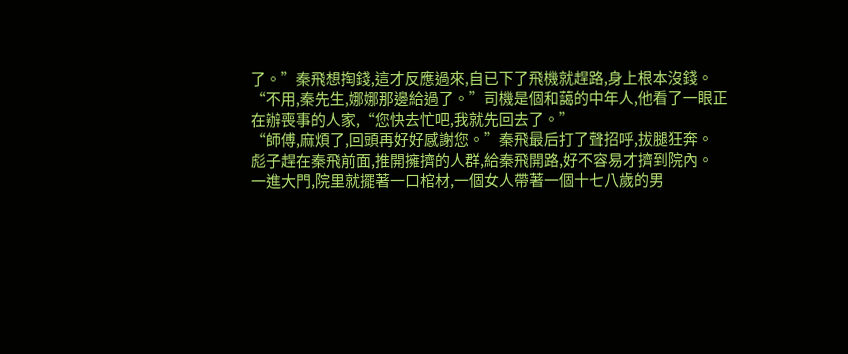了。”秦飛想掏錢,這才反應過來,自已下了飛機就趕路,身上根本沒錢。
“不用,秦先生,娜娜那邊給過了。”司機是個和藹的中年人,他看了一眼正在辦喪事的人家,“您快去忙吧,我就先回去了。”
“師傅,麻煩了,回頭再好好感謝您。”秦飛最后打了聲招呼,拔腿狂奔。
彪子趕在秦飛前面,推開擁擠的人群,給秦飛開路,好不容易才擠到院內。
一進大門,院里就擺著一口棺材,一個女人帶著一個十七八歲的男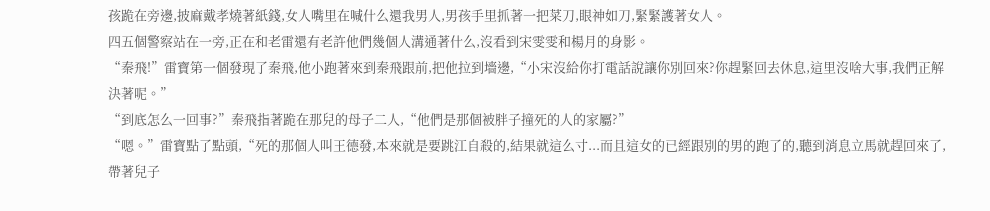孩跪在旁邊,披麻戴孝燒著紙錢,女人嘴里在喊什么還我男人,男孩手里抓著一把菜刀,眼神如刀,緊緊護著女人。
四五個警察站在一旁,正在和老雷還有老許他們幾個人溝通著什么,沒看到宋雯雯和楊月的身影。
“秦飛!”雷寶第一個發現了秦飛,他小跑著來到秦飛跟前,把他拉到墻邊,“小宋沒給你打電話說讓你別回來?你趕緊回去休息,這里沒啥大事,我們正解決著呢。”
“到底怎么一回事?”秦飛指著跪在那兒的母子二人,“他們是那個被胖子撞死的人的家屬?”
“嗯。”雷寶點了點頭,“死的那個人叫王德發,本來就是要跳江自殺的,結果就這么寸...而且這女的已經跟別的男的跑了的,聽到消息立馬就趕回來了,帶著兒子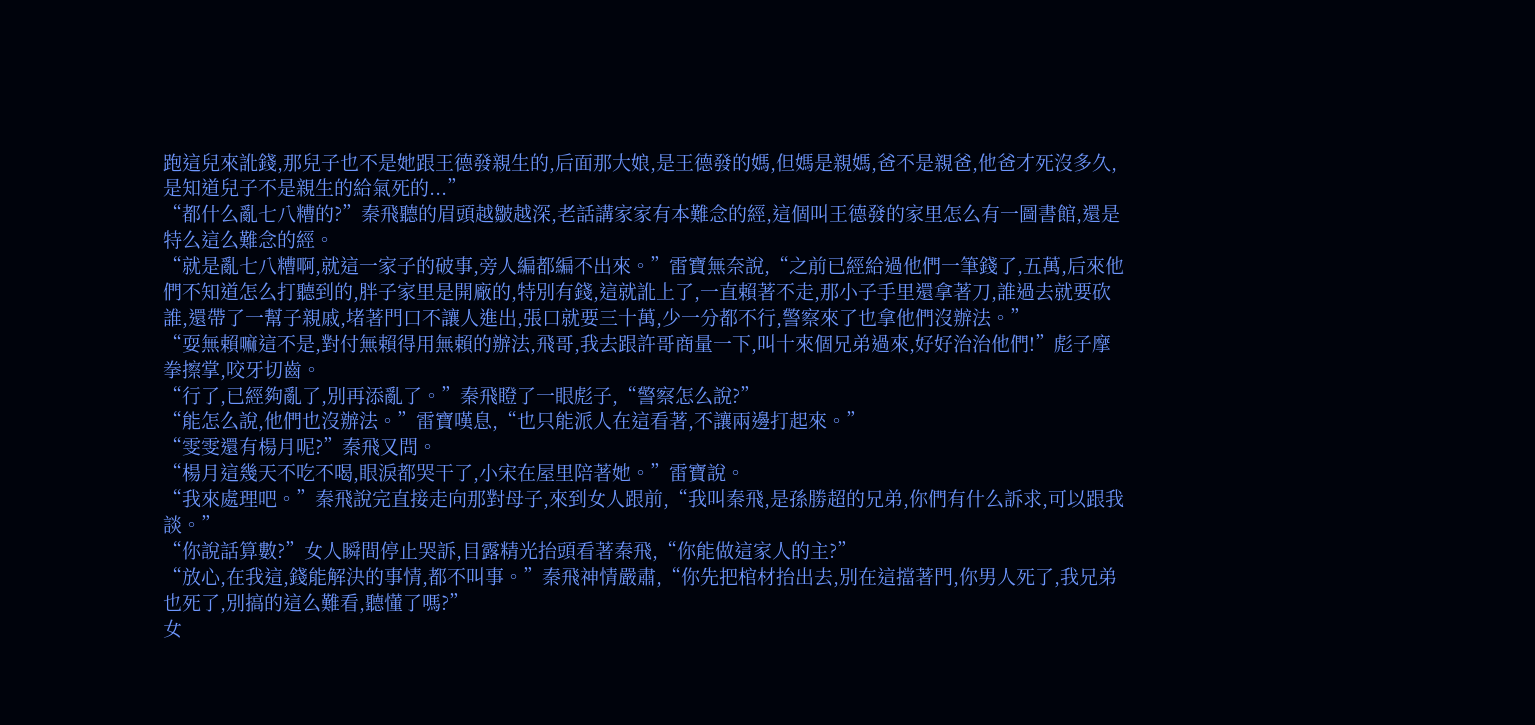跑這兒來訛錢,那兒子也不是她跟王德發親生的,后面那大娘,是王德發的媽,但媽是親媽,爸不是親爸,他爸才死沒多久,是知道兒子不是親生的給氣死的...”
“都什么亂七八糟的?”秦飛聽的眉頭越皺越深,老話講家家有本難念的經,這個叫王德發的家里怎么有一圖書館,還是特么這么難念的經。
“就是亂七八糟啊,就這一家子的破事,旁人編都編不出來。”雷寶無奈說,“之前已經給過他們一筆錢了,五萬,后來他們不知道怎么打聽到的,胖子家里是開廠的,特別有錢,這就訛上了,一直賴著不走,那小子手里還拿著刀,誰過去就要砍誰,還帶了一幫子親戚,堵著門口不讓人進出,張口就要三十萬,少一分都不行,警察來了也拿他們沒辦法。”
“耍無賴嘛這不是,對付無賴得用無賴的辦法,飛哥,我去跟許哥商量一下,叫十來個兄弟過來,好好治治他們!”彪子摩拳擦掌,咬牙切齒。
“行了,已經夠亂了,別再添亂了。”秦飛瞪了一眼彪子,“警察怎么說?”
“能怎么說,他們也沒辦法。”雷寶嘆息,“也只能派人在這看著,不讓兩邊打起來。”
“雯雯還有楊月呢?”秦飛又問。
“楊月這幾天不吃不喝,眼淚都哭干了,小宋在屋里陪著她。”雷寶說。
“我來處理吧。”秦飛說完直接走向那對母子,來到女人跟前,“我叫秦飛,是孫勝超的兄弟,你們有什么訴求,可以跟我談。”
“你說話算數?”女人瞬間停止哭訴,目露精光抬頭看著秦飛,“你能做這家人的主?”
“放心,在我這,錢能解決的事情,都不叫事。”秦飛神情嚴肅,“你先把棺材抬出去,別在這擋著門,你男人死了,我兄弟也死了,別搞的這么難看,聽懂了嗎?”
女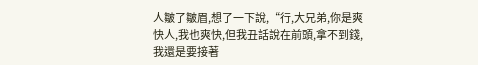人皺了皺眉,想了一下說,“行,大兄弟,你是爽快人,我也爽快,但我丑話說在前頭,拿不到錢,我還是要接著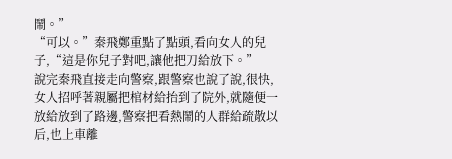鬧。”
“可以。”秦飛鄭重點了點頭,看向女人的兒子,“這是你兒子對吧,讓他把刀給放下。”
說完秦飛直接走向警察,跟警察也說了說,很快,女人招呼著親屬把棺材給抬到了院外,就隨便一放給放到了路邊,警察把看熱鬧的人群給疏散以后,也上車離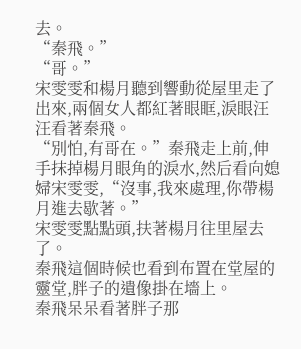去。
“秦飛。”
“哥。”
宋雯雯和楊月聽到響動從屋里走了出來,兩個女人都紅著眼眶,淚眼汪汪看著秦飛。
“別怕,有哥在。”秦飛走上前,伸手抹掉楊月眼角的淚水,然后看向媳婦宋雯雯,“沒事,我來處理,你帶楊月進去歇著。”
宋雯雯點點頭,扶著楊月往里屋去了。
秦飛這個時候也看到布置在堂屋的靈堂,胖子的遺像掛在墻上。
秦飛呆呆看著胖子那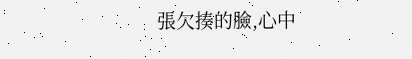張欠揍的臉,心中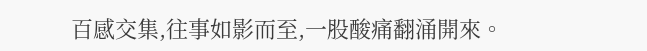百感交集,往事如影而至,一股酸痛翻涌開來。